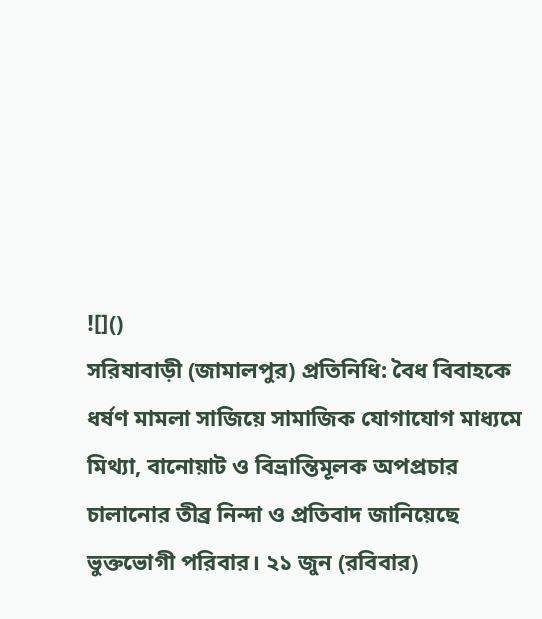![]()
সরিষাবাড়ী (জামালপুর) প্রতিনিধি: বৈধ বিবাহকে ধর্ষণ মামলা সাজিয়ে সামাজিক যোগাযোগ মাধ্যমে মিথ্যা, বানোয়াট ও বিভ্রান্তিমূলক অপপ্রচার চালানোর তীব্র নিন্দা ও প্রতিবাদ জানিয়েছে ভুক্তভোগী পরিবার। ২১ জুন (রবিবার)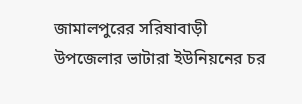জামালপুরের সরিষাবাড়ী উপজেলার ভাটারা ইউনিয়নের চর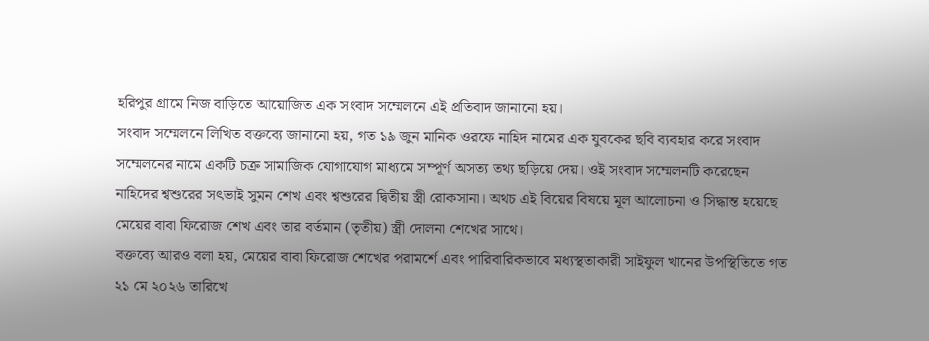হরিপুর গ্রামে নিজ বাড়িতে আয়োজিত এক সংবাদ সম্মেলনে এই প্রতিবাদ জানানো হয়।
সংবাদ সম্মেলনে লিখিত বক্তব্যে জানানো হয়, গত ১৯ জুন মানিক ওরফে নাহিদ নামের এক যুবকের ছবি ব্যবহার করে সংবাদ সম্মেলনের নামে একটি চক্র সামাজিক যোগাযোগ মাধ্যমে সম্পূর্ণ অসত্য তথ্য ছড়িয়ে দেয়। ওই সংবাদ সম্মেলনটি করেছেন নাহিদের শ্বশুরের সৎভাই সুমন শেখ এবং শ্বশুরের দ্বিতীয় স্ত্রী রোকসানা। অথচ এই বিয়ের বিষয়ে মূল আলোচনা ও সিদ্ধান্ত হয়েছে মেয়ের বাবা ফিরোজ শেখ এবং তার বর্তমান (তৃতীয়) স্ত্রী দোলনা শেখের সাথে।
বক্তব্যে আরও বলা হয়, মেয়ের বাবা ফিরোজ শেখের পরামর্শে এবং পারিবারিকভাবে মধ্যস্থতাকারী সাইফুল খানের উপস্থিতিতে গত ২১ মে ২০২৬ তারিখে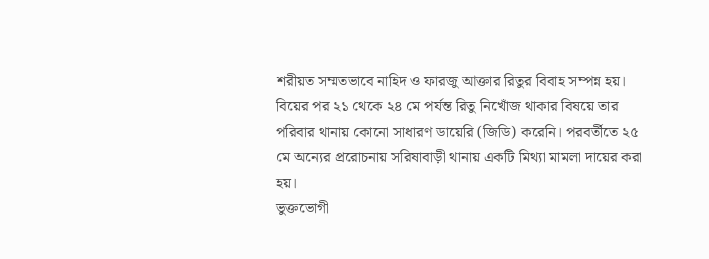শরীয়ত সম্মতভাবে নাহিদ ও ফারজু আক্তার রিতুর বিবাহ সম্পন্ন হয়। বিয়ের পর ২১ থেকে ২৪ মে পর্যন্ত রিতু নিখোঁজ থাকার বিষয়ে তার পরিবার থানায় কোনো সাধারণ ডায়েরি (জিডি) করেনি। পরবর্তীতে ২৫ মে অন্যের প্ররোচনায় সরিষাবাড়ী থানায় একটি মিথ্যা মামলা দায়ের করা হয়।
ভুক্তভোগী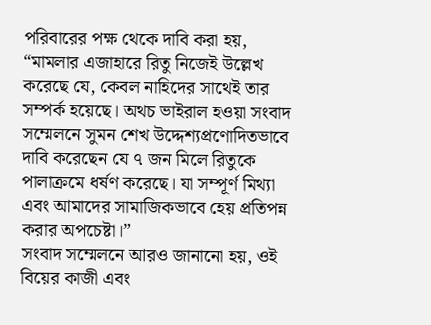পরিবারের পক্ষ থেকে দাবি করা হয়, “মামলার এজাহারে রিতু নিজেই উল্লেখ করেছে যে, কেবল নাহিদের সাথেই তার সম্পর্ক হয়েছে। অথচ ভাইরাল হওয়া সংবাদ সম্মেলনে সুমন শেখ উদ্দেশ্যপ্রণোদিতভাবে দাবি করেছেন যে ৭ জন মিলে রিতুকে পালাক্রমে ধর্ষণ করেছে। যা সম্পূর্ণ মিথ্যা এবং আমাদের সামাজিকভাবে হেয় প্রতিপন্ন করার অপচেষ্টা।”
সংবাদ সম্মেলনে আরও জানানো হয়, ওই বিয়ের কাজী এবং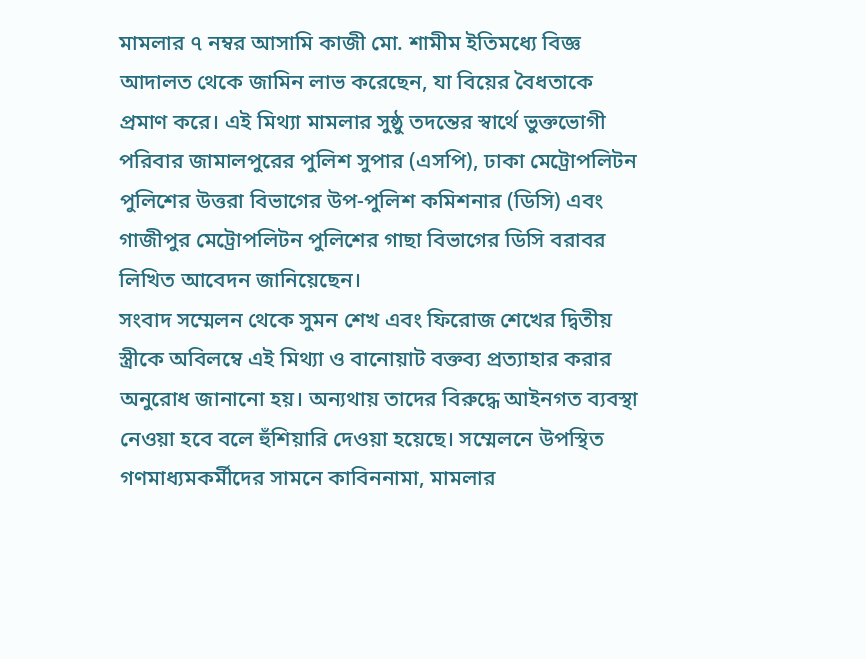মামলার ৭ নম্বর আসামি কাজী মো. শামীম ইতিমধ্যে বিজ্ঞ আদালত থেকে জামিন লাভ করেছেন, যা বিয়ের বৈধতাকে প্রমাণ করে। এই মিথ্যা মামলার সুষ্ঠু তদন্তের স্বার্থে ভুক্তভোগী পরিবার জামালপুরের পুলিশ সুপার (এসপি), ঢাকা মেট্রোপলিটন পুলিশের উত্তরা বিভাগের উপ-পুলিশ কমিশনার (ডিসি) এবং গাজীপুর মেট্রোপলিটন পুলিশের গাছা বিভাগের ডিসি বরাবর লিখিত আবেদন জানিয়েছেন।
সংবাদ সম্মেলন থেকে সুমন শেখ এবং ফিরোজ শেখের দ্বিতীয় স্ত্রীকে অবিলম্বে এই মিথ্যা ও বানোয়াট বক্তব্য প্রত্যাহার করার অনুরোধ জানানো হয়। অন্যথায় তাদের বিরুদ্ধে আইনগত ব্যবস্থা নেওয়া হবে বলে হুঁশিয়ারি দেওয়া হয়েছে। সম্মেলনে উপস্থিত গণমাধ্যমকর্মীদের সামনে কাবিননামা, মামলার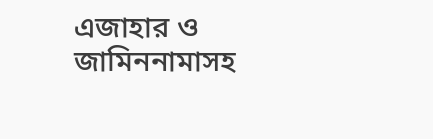এজাহার ও জামিননামাসহ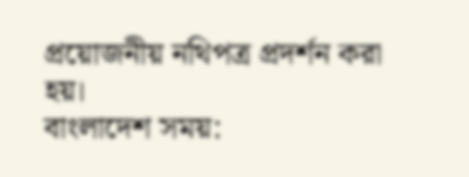প্রয়োজনীয় নথিপত্র প্রদর্শন করা হয়।
বাংলাদেশ সময়: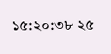১৫:২০:৩৮ ২৫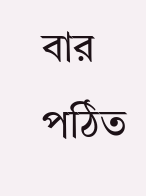বার পঠিত